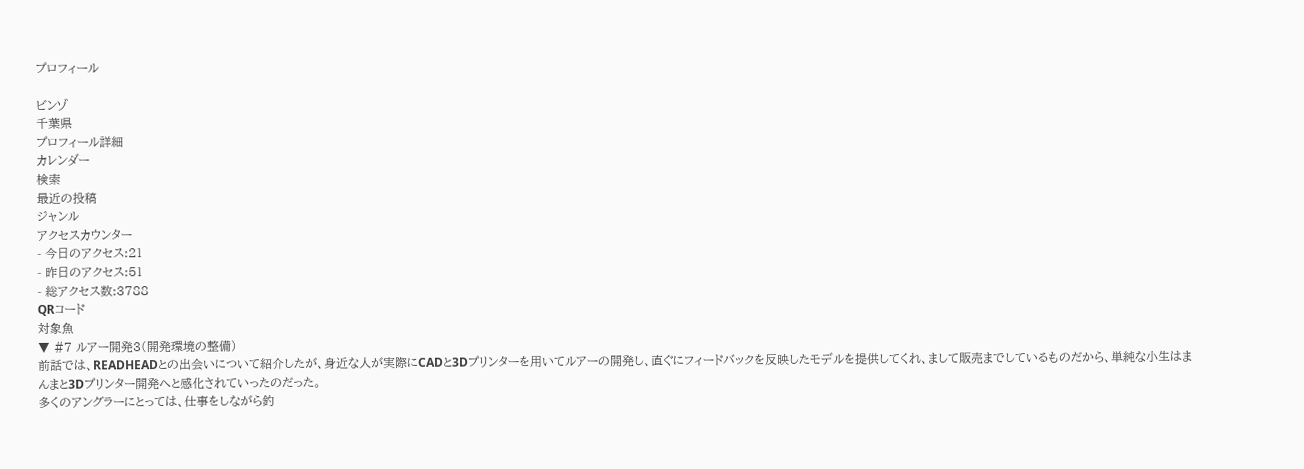プロフィール

ビンゾ
千葉県
プロフィール詳細
カレンダー
検索
最近の投稿
ジャンル
アクセスカウンター
- 今日のアクセス:21
- 昨日のアクセス:51
- 総アクセス数:3788
QRコード
対象魚
▼ #7 ルアー開発3(開発環境の整備)
前話では、READHEADとの出会いについて紹介したが、身近な人が実際にCADと3Dプリンターを用いてルアーの開発し、直ぐにフィードバックを反映したモデルを提供してくれ、まして販売までしているものだから、単純な小生はまんまと3Dプリンター開発へと感化されていったのだった。
多くのアングラーにとっては、仕事をしながら釣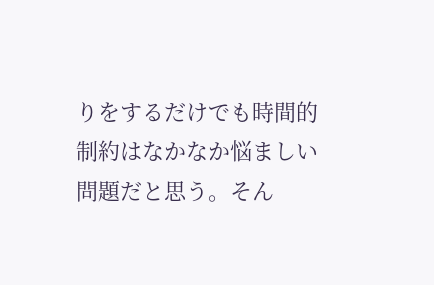りをするだけでも時間的制約はなかなか悩ましい問題だと思う。そん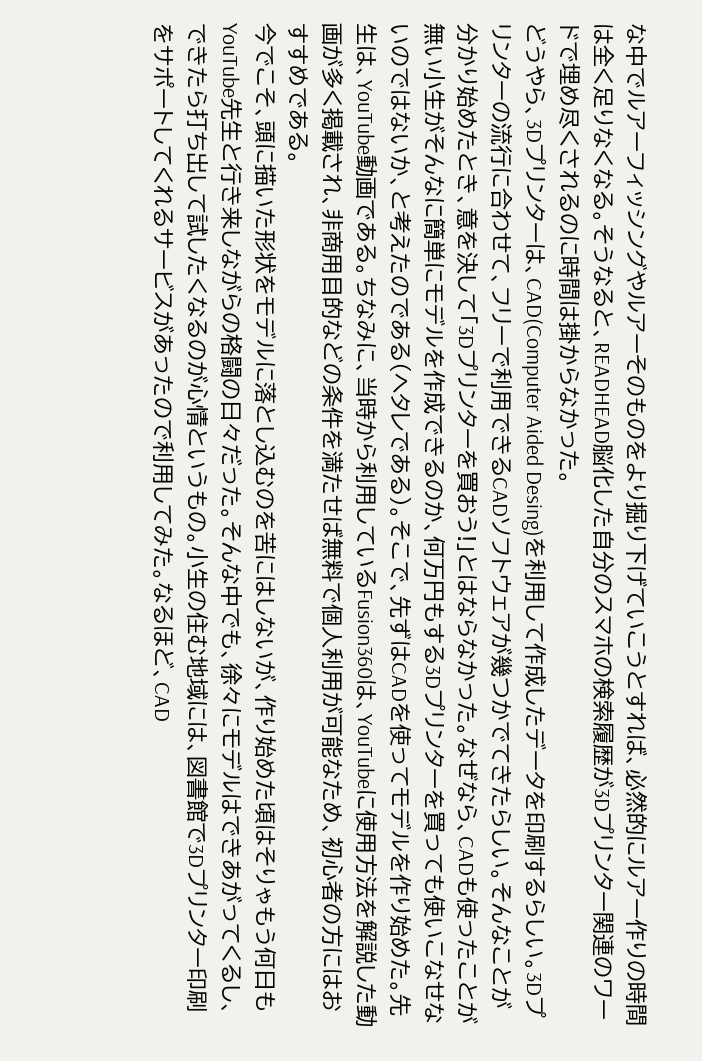な中でルアーフィッシングやルアーそのものをより掘り下げていこうとすれば、必然的にルアー作りの時間は全く足りなくなる。そうなると、READHEAD脳化した自分のスマホの検索履歴が3Dプリンター関連のワードで埋め尽くされるのに時間は掛からなかった。
どうやら、3Dプリンターは、CAD(Computer Aided Desing)を利用して作成したデータを印刷するらしい。3Dプリンターの流行に合わせて、フリーで利用できるCADソフトウェアが幾つかでてきたらしい。そんなことが分かり始めたとき、意を決して「3Dプリンターを買おう!」とはならなかった。なぜなら、CADも使ったことが無い小生がそんなに簡単にモデルを作成できるのか、何万円もする3Dプリンターを買っても使いこなせないのではないか、と考えたのである(ヘタレである)。そこで、先ずはCADを使ってモデルを作り始めた。先生は、YouTube動画である。ちなみに、当時から利用しているFusion360は、YouTubeに使用方法を解説した動画が多く掲載され、非商用目的などの条件を満たせば無料で個人利用が可能なため、初心者の方にはおすすめである。
今でこそ、頭に描いた形状をモデルに落とし込むのを苦にはしないが、作り始めた頃はそりゃもう何日もYouTube先生と行き来しながらの格闘の日々だった。そんな中でも、徐々にモデルはできあがってくるし、できたら打ち出して試したくなるのが心情というもの。小生の住む地域には、図書館で3Dプリンター印刷をサポートしてくれるサービスがあったので利用してみた。なるほど、CAD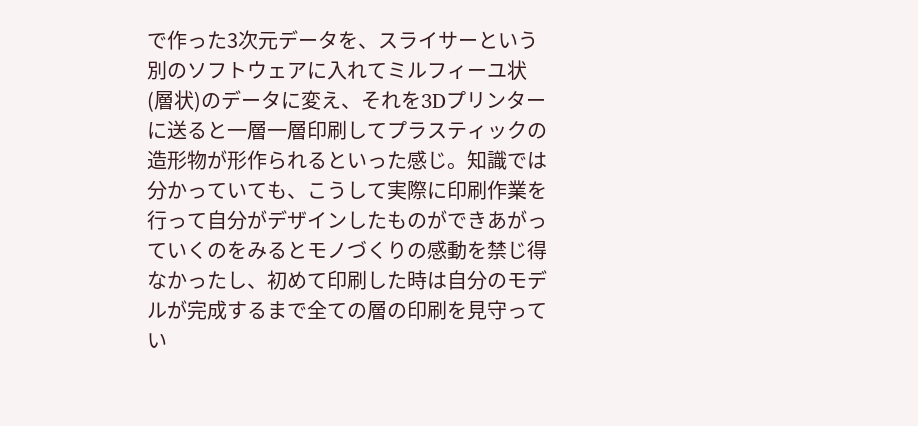で作った3次元データを、スライサーという別のソフトウェアに入れてミルフィーユ状(層状)のデータに変え、それを3Dプリンターに送ると一層一層印刷してプラスティックの造形物が形作られるといった感じ。知識では分かっていても、こうして実際に印刷作業を行って自分がデザインしたものができあがっていくのをみるとモノづくりの感動を禁じ得なかったし、初めて印刷した時は自分のモデルが完成するまで全ての層の印刷を見守ってい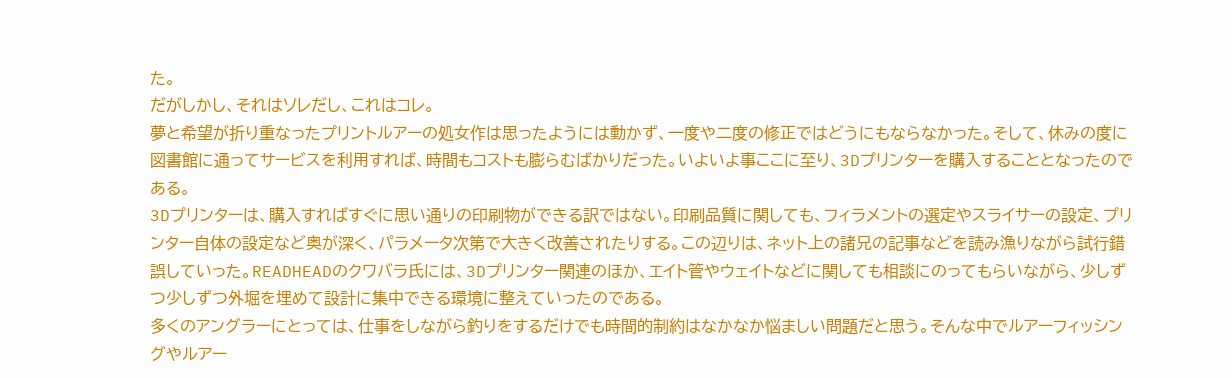た。
だがしかし、それはソレだし、これはコレ。
夢と希望が折り重なったプリントルアーの処女作は思ったようには動かず、一度や二度の修正ではどうにもならなかった。そして、休みの度に図書館に通ってサービスを利用すれば、時間もコストも膨らむばかりだった。いよいよ事ここに至り、3Dプリンターを購入することとなったのである。
3Dプリンターは、購入すればすぐに思い通りの印刷物ができる訳ではない。印刷品質に関しても、フィラメントの選定やスライサーの設定、プリンター自体の設定など奥が深く、パラメータ次第で大きく改善されたりする。この辺りは、ネット上の諸兄の記事などを読み漁りながら試行錯誤していった。READHEADのクワバラ氏には、3Dプリンター関連のほか、エイト管やウェイトなどに関しても相談にのってもらいながら、少しずつ少しずつ外堀を埋めて設計に集中できる環境に整えていったのである。
多くのアングラーにとっては、仕事をしながら釣りをするだけでも時間的制約はなかなか悩ましい問題だと思う。そんな中でルアーフィッシングやルアー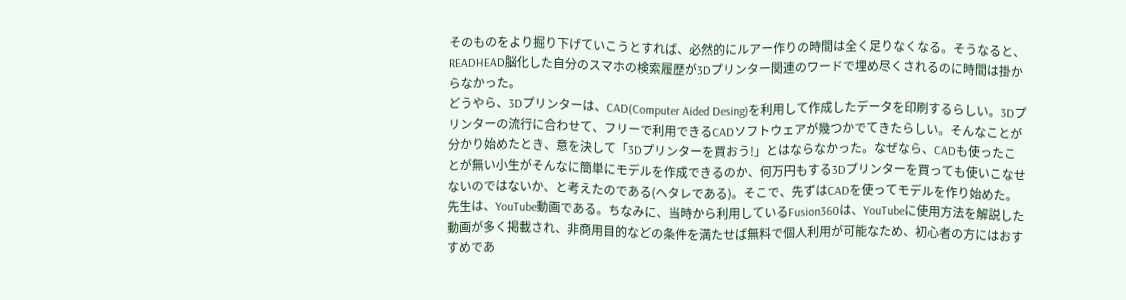そのものをより掘り下げていこうとすれば、必然的にルアー作りの時間は全く足りなくなる。そうなると、READHEAD脳化した自分のスマホの検索履歴が3Dプリンター関連のワードで埋め尽くされるのに時間は掛からなかった。
どうやら、3Dプリンターは、CAD(Computer Aided Desing)を利用して作成したデータを印刷するらしい。3Dプリンターの流行に合わせて、フリーで利用できるCADソフトウェアが幾つかでてきたらしい。そんなことが分かり始めたとき、意を決して「3Dプリンターを買おう!」とはならなかった。なぜなら、CADも使ったことが無い小生がそんなに簡単にモデルを作成できるのか、何万円もする3Dプリンターを買っても使いこなせないのではないか、と考えたのである(ヘタレである)。そこで、先ずはCADを使ってモデルを作り始めた。先生は、YouTube動画である。ちなみに、当時から利用しているFusion360は、YouTubeに使用方法を解説した動画が多く掲載され、非商用目的などの条件を満たせば無料で個人利用が可能なため、初心者の方にはおすすめであ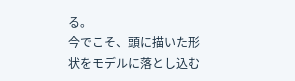る。
今でこそ、頭に描いた形状をモデルに落とし込む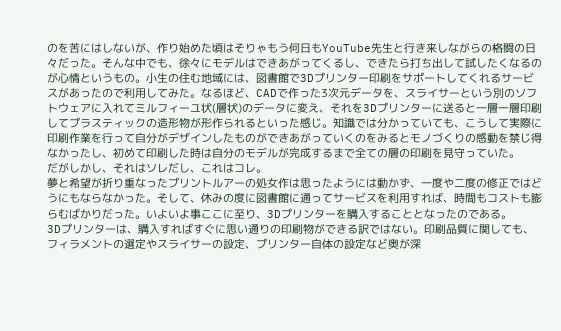のを苦にはしないが、作り始めた頃はそりゃもう何日もYouTube先生と行き来しながらの格闘の日々だった。そんな中でも、徐々にモデルはできあがってくるし、できたら打ち出して試したくなるのが心情というもの。小生の住む地域には、図書館で3Dプリンター印刷をサポートしてくれるサービスがあったので利用してみた。なるほど、CADで作った3次元データを、スライサーという別のソフトウェアに入れてミルフィーユ状(層状)のデータに変え、それを3Dプリンターに送ると一層一層印刷してプラスティックの造形物が形作られるといった感じ。知識では分かっていても、こうして実際に印刷作業を行って自分がデザインしたものができあがっていくのをみるとモノづくりの感動を禁じ得なかったし、初めて印刷した時は自分のモデルが完成するまで全ての層の印刷を見守っていた。
だがしかし、それはソレだし、これはコレ。
夢と希望が折り重なったプリントルアーの処女作は思ったようには動かず、一度や二度の修正ではどうにもならなかった。そして、休みの度に図書館に通ってサービスを利用すれば、時間もコストも膨らむばかりだった。いよいよ事ここに至り、3Dプリンターを購入することとなったのである。
3Dプリンターは、購入すればすぐに思い通りの印刷物ができる訳ではない。印刷品質に関しても、フィラメントの選定やスライサーの設定、プリンター自体の設定など奥が深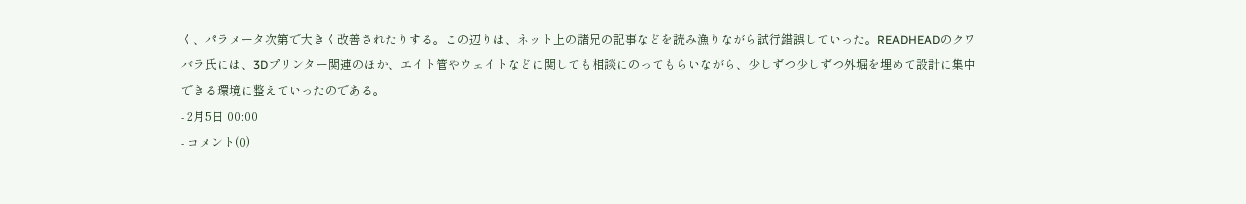く、パラメータ次第で大きく改善されたりする。この辺りは、ネット上の諸兄の記事などを読み漁りながら試行錯誤していった。READHEADのクワバラ氏には、3Dプリンター関連のほか、エイト管やウェイトなどに関しても相談にのってもらいながら、少しずつ少しずつ外堀を埋めて設計に集中できる環境に整えていったのである。
- 2月5日 00:00
- コメント(0)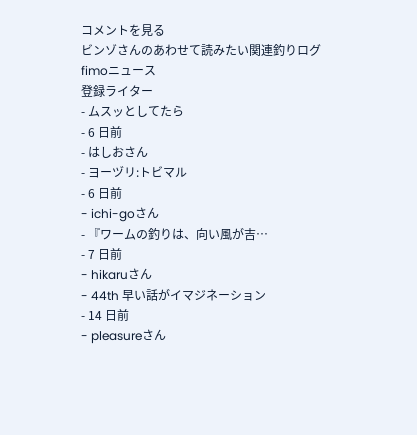コメントを見る
ビンゾさんのあわせて読みたい関連釣りログ
fimoニュース
登録ライター
- ムスッとしてたら
- 6 日前
- はしおさん
- ヨーヅリ:トビマル
- 6 日前
- ichi-goさん
- 『ワームの釣りは、向い風が吉…
- 7 日前
- hikaruさん
- 44th 早い話がイマジネーション
- 14 日前
- pleasureさん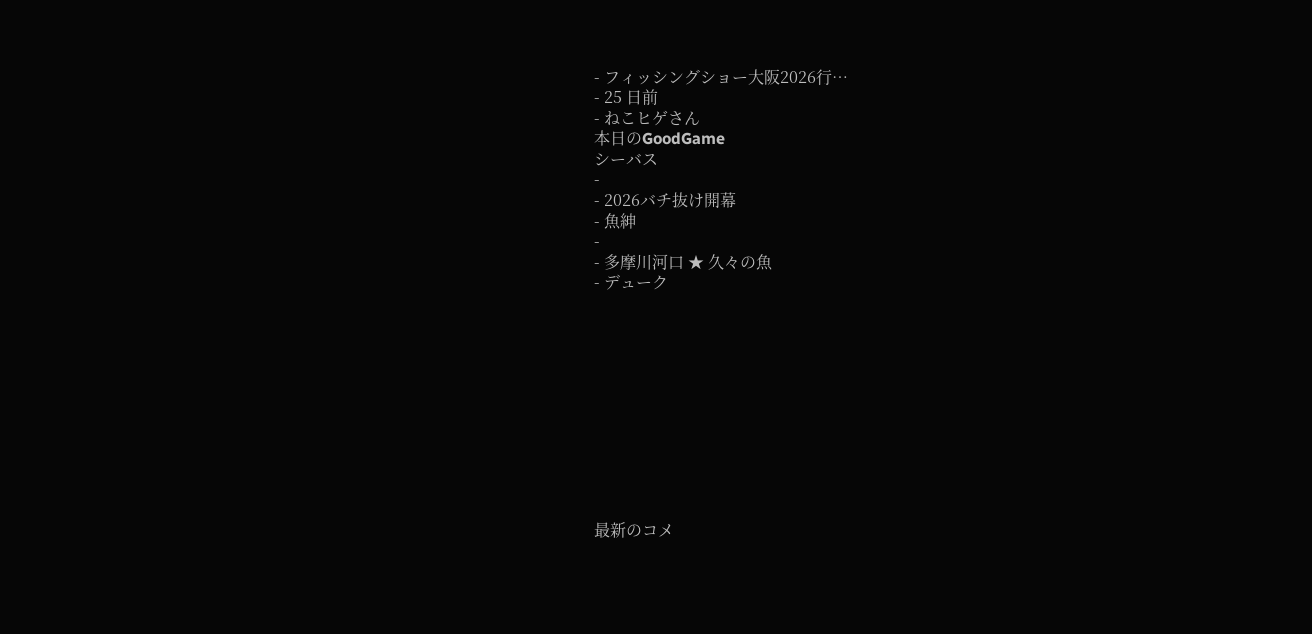- フィッシングショー大阪2026行…
- 25 日前
- ねこヒゲさん
本日のGoodGame
シーバス
-
- 2026バチ抜け開幕
- 魚紳
-
- 多摩川河口 ★ 久々の魚
- デューク











最新のコメ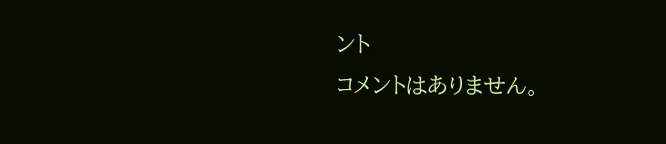ント
コメントはありません。